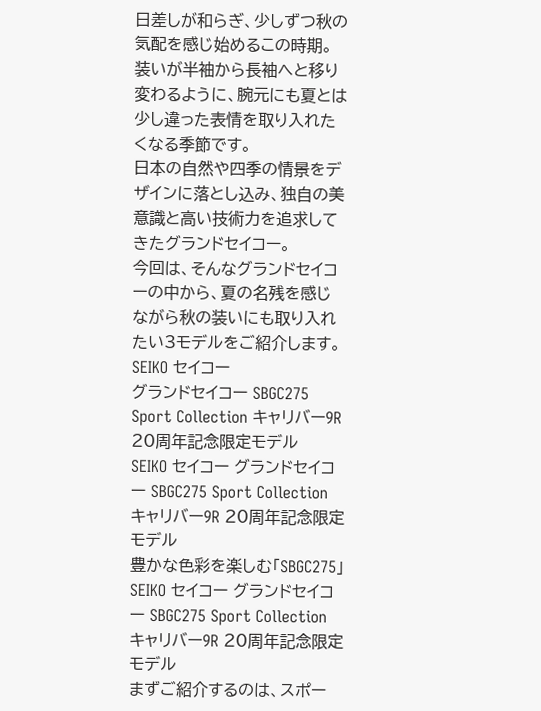日差しが和らぎ、少しずつ秋の気配を感じ始めるこの時期。
装いが半袖から長袖へと移り変わるように、腕元にも夏とは少し違った表情を取り入れたくなる季節です。
日本の自然や四季の情景をデザインに落とし込み、独自の美意識と高い技術力を追求してきたグランドセイコー。
今回は、そんなグランドセイコーの中から、夏の名残を感じながら秋の装いにも取り入れたい3モデルをご紹介します。
SEIKO セイコー
グランドセイコー SBGC275 Sport Collection キャリバー9R 20周年記念限定モデル
SEIKO セイコー グランドセイコー SBGC275 Sport Collection キャリバー9R 20周年記念限定モデル
豊かな色彩を楽しむ「SBGC275」
SEIKO セイコー グランドセイコー SBGC275 Sport Collection キャリバー9R 20周年記念限定モデル
まずご紹介するのは、スポー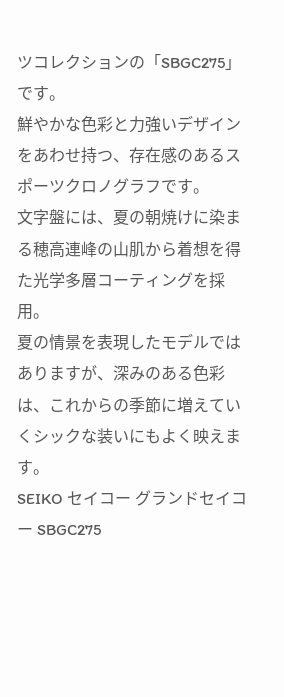ツコレクションの「SBGC275」です。
鮮やかな色彩と力強いデザインをあわせ持つ、存在感のあるスポーツクロノグラフです。
文字盤には、夏の朝焼けに染まる穂高連峰の山肌から着想を得た光学多層コーティングを採用。
夏の情景を表現したモデルではありますが、深みのある色彩は、これからの季節に増えていくシックな装いにもよく映えます。
SEIKO セイコー グランドセイコー SBGC275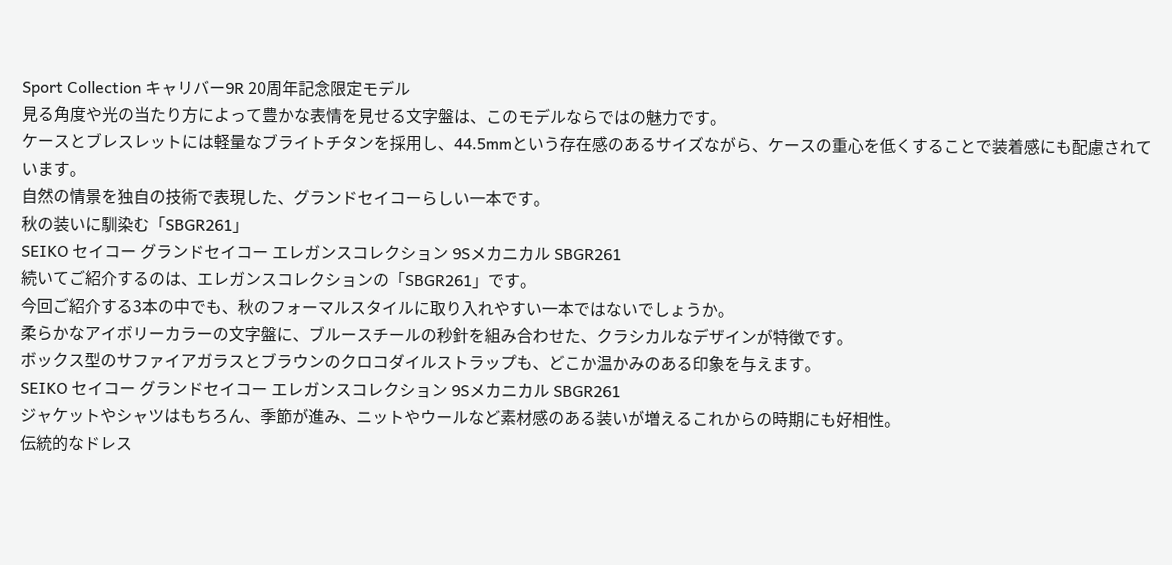Sport Collection キャリバー9R 20周年記念限定モデル
見る角度や光の当たり方によって豊かな表情を見せる文字盤は、このモデルならではの魅力です。
ケースとブレスレットには軽量なブライトチタンを採用し、44.5mmという存在感のあるサイズながら、ケースの重心を低くすることで装着感にも配慮されています。
自然の情景を独自の技術で表現した、グランドセイコーらしい一本です。
秋の装いに馴染む「SBGR261」
SEIKO セイコー グランドセイコー エレガンスコレクション 9Sメカニカル SBGR261
続いてご紹介するのは、エレガンスコレクションの「SBGR261」です。
今回ご紹介する3本の中でも、秋のフォーマルスタイルに取り入れやすい一本ではないでしょうか。
柔らかなアイボリーカラーの文字盤に、ブルースチールの秒針を組み合わせた、クラシカルなデザインが特徴です。
ボックス型のサファイアガラスとブラウンのクロコダイルストラップも、どこか温かみのある印象を与えます。
SEIKO セイコー グランドセイコー エレガンスコレクション 9Sメカニカル SBGR261
ジャケットやシャツはもちろん、季節が進み、ニットやウールなど素材感のある装いが増えるこれからの時期にも好相性。
伝統的なドレス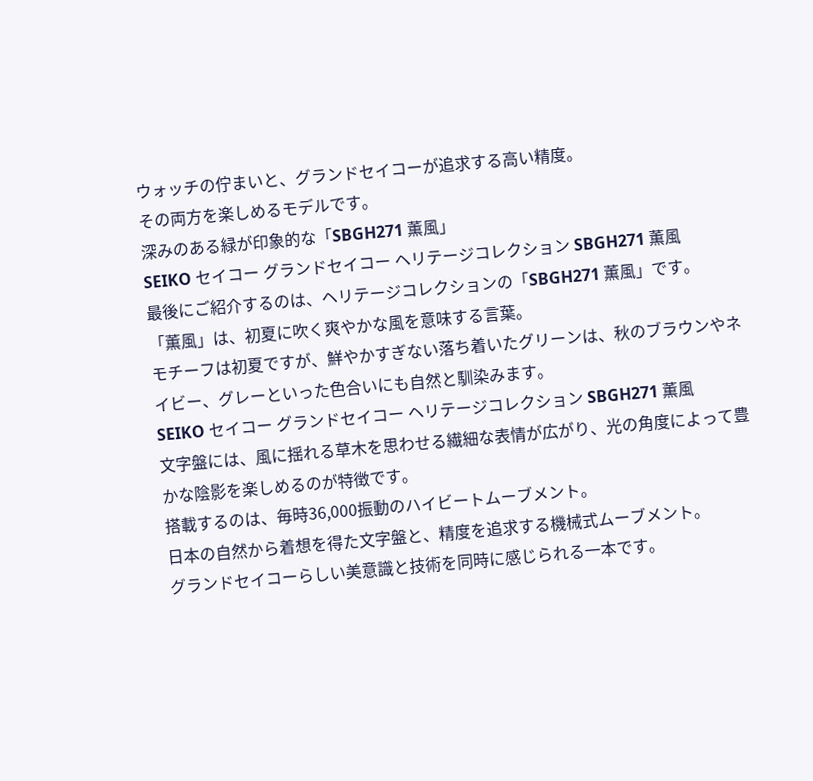ウォッチの佇まいと、グランドセイコーが追求する高い精度。
その両方を楽しめるモデルです。
深みのある緑が印象的な「SBGH271 薫風」
SEIKO セイコー グランドセイコー ヘリテージコレクション SBGH271 薫風
最後にご紹介するのは、ヘリテージコレクションの「SBGH271 薫風」です。
「薫風」は、初夏に吹く爽やかな風を意味する言葉。
モチーフは初夏ですが、鮮やかすぎない落ち着いたグリーンは、秋のブラウンやネイビー、グレーといった色合いにも自然と馴染みます。
SEIKO セイコー グランドセイコー ヘリテージコレクション SBGH271 薫風
文字盤には、風に揺れる草木を思わせる繊細な表情が広がり、光の角度によって豊かな陰影を楽しめるのが特徴です。
搭載するのは、毎時36,000振動のハイビートムーブメント。
日本の自然から着想を得た文字盤と、精度を追求する機械式ムーブメント。
グランドセイコーらしい美意識と技術を同時に感じられる一本です。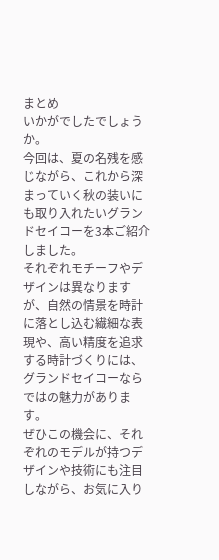まとめ
いかがでしたでしょうか。
今回は、夏の名残を感じながら、これから深まっていく秋の装いにも取り入れたいグランドセイコーを3本ご紹介しました。
それぞれモチーフやデザインは異なりますが、自然の情景を時計に落とし込む繊細な表現や、高い精度を追求する時計づくりには、グランドセイコーならではの魅力があります。
ぜひこの機会に、それぞれのモデルが持つデザインや技術にも注目しながら、お気に入り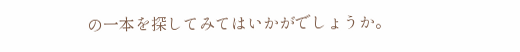の一本を探してみてはいかがでしょうか。